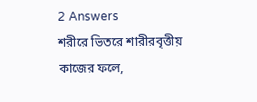2 Answers
শরীরে ভিতরে শারীরবৃত্তীয় কাজের ফলে,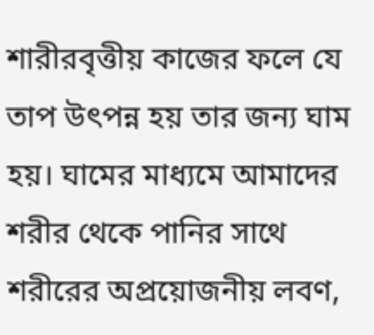শারীরবৃত্তীয় কাজের ফলে যে তাপ উৎপন্ন হয় তার জন্য ঘাম হয়। ঘামের মাধ্যমে আমাদের শরীর থেকে পানির সাথে শরীরের অপ্রয়োজনীয় লবণ,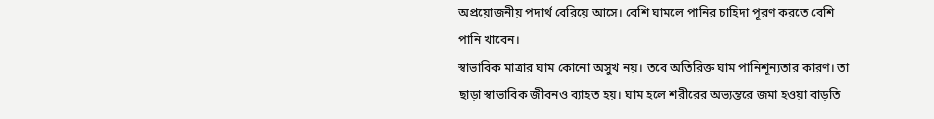অপ্রয়োজনীয় পদার্থ বেরিয়ে আসে। বেশি ঘামলে পানির চাহিদা পূরণ করতে বেশি পানি খাবেন।
স্বাভাবিক মাত্রার ঘাম কোনো অসুখ নয়। তবে অতিরিক্ত ঘাম পানিশূন্যতার কারণ। তা ছাড়া স্বাভাবিক জীবনও ব্যাহত হয়। ঘাম হলে শরীরের অভ্যন্তরে জমা হওয়া বাড়তি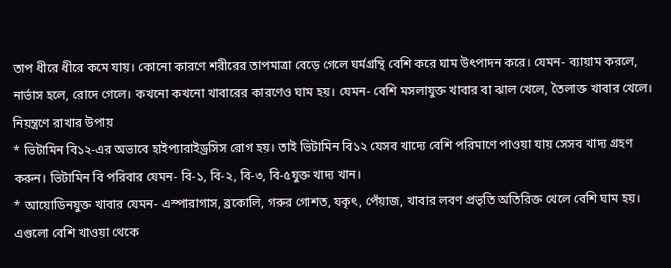তাপ ধীরে ধীরে কমে যায়। কোনো কারণে শরীরের তাপমাত্রা বেড়ে গেলে ঘর্মগ্রন্থি বেশি করে ঘাম উৎপাদন করে। যেমন- ব্যায়াম করলে, নার্ভাস হলে, রোদে গেলে। কখনো কখনো খাবারের কারণেও ঘাম হয়। যেমন- বেশি মসলাযুক্ত খাবার বা ঝাল খেলে, তৈলাক্ত খাবার খেলে।
নিয়ন্ত্রণে রাখার উপায়
* ভিটামিন বি১২-এর অভাবে হাইপ্যারাইড্রসিস রোগ হয়। তাই ভিটামিন বি১২ যেসব খাদ্যে বেশি পরিমাণে পাওয়া যায় সেসব খাদ্য গ্রহণ করুন। ভিটামিন বি পরিবার যেমন- বি-১, বি-২, বি-৩, বি-৫যুক্ত খাদ্য খান।
* আয়োডিনযুক্ত খাবার যেমন- এস্পারাগাস, ব্রকোলি, গরুর গোশত, যকৃৎ, পেঁয়াজ, খাবার লবণ প্রভৃতি অতিরিক্ত খেলে বেশি ঘাম হয়। এগুলো বেশি খাওয়া থেকে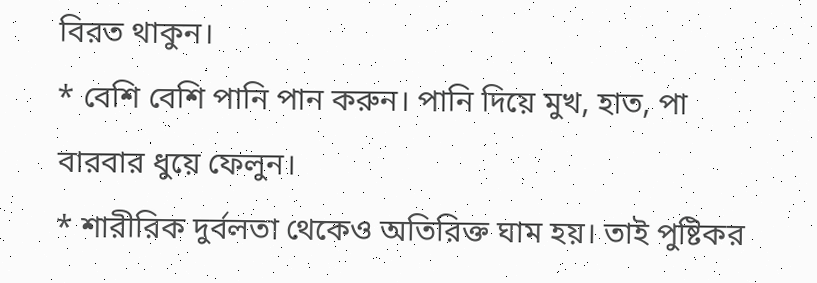বিরত থাকুন।
* বেশি বেশি পানি পান করুন। পানি দিয়ে মুখ, হাত, পা বারবার ধুয়ে ফেলুন।
* শারীরিক দুর্বলতা থেকেও অতিরিক্ত ঘাম হয়। তাই পুষ্টিকর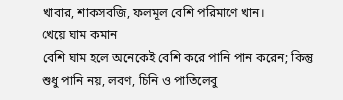খাবার, শাকসবজি, ফলমূল বেশি পরিমাণে খান।
খেয়ে ঘাম কমান
বেশি ঘাম হলে অনেকেই বেশি করে পানি পান করেন; কিন্তু শুধু পানি নয়, লবণ, চিনি ও পাতিলেবু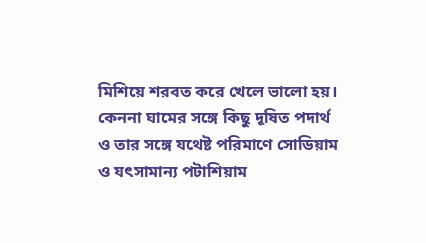মিশিয়ে শরবত করে খেলে ভালো হয়। কেননা ঘামের সঙ্গে কিছু দূষিত পদার্থ ও তার সঙ্গে যথেষ্ট পরিমাণে সোডিয়াম ও যৎসামান্য পটাশিয়াম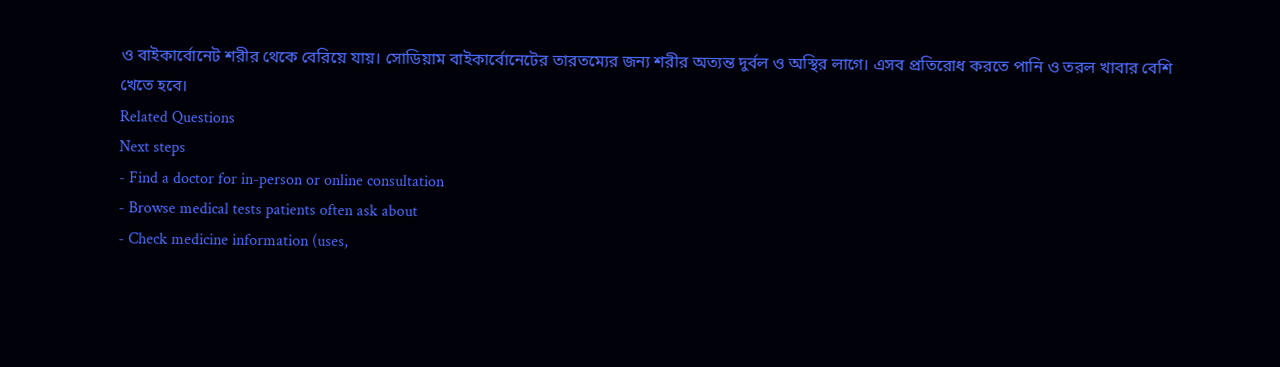ও বাইকার্বোনেট শরীর থেকে বেরিয়ে যায়। সোডিয়াম বাইকার্বোনেটের তারতম্যের জন্য শরীর অত্যন্ত দুর্বল ও অস্থির লাগে। এসব প্রতিরোধ করতে পানি ও তরল খাবার বেশি
খেতে হবে।
Related Questions
Next steps
- Find a doctor for in-person or online consultation
- Browse medical tests patients often ask about
- Check medicine information (uses,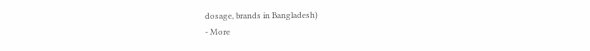dosage, brands in Bangladesh)
- More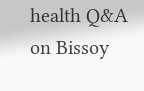health Q&A on Bissoy